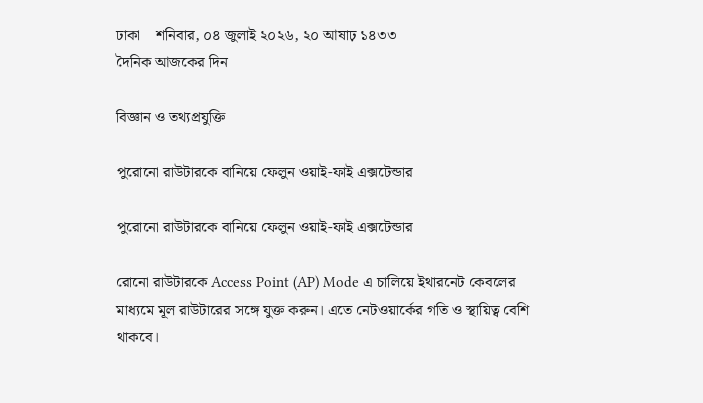ঢাকা    শনিবার, ০৪ জুলাই ২০২৬, ২০ আষাঢ় ১৪৩৩
দৈনিক আজকের দিন

বিজ্ঞান ও তথ্যপ্রযুক্তি

পুরোনো রাউটারকে বানিয়ে ফেলুন ওয়াই-ফাই এক্সটেন্ডার

পুরোনো রাউটারকে বানিয়ে ফেলুন ওয়াই-ফাই এক্সটেন্ডার

রোনো রাউটারকে Access Point (AP) Mode এ চালিয়ে ইথারনেট কেবলের মাধ্যমে মূল রাউটারের সঙ্গে যুক্ত করুন। এতে নেটওয়ার্কের গতি ও স্থায়িত্ব বেশি থাকবে।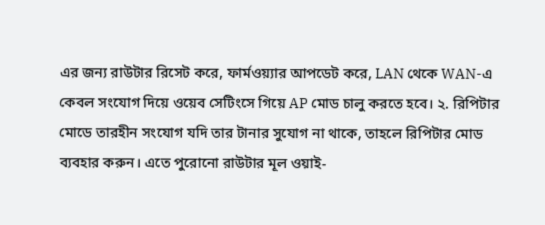এর জন্য রাউটার রিসেট করে, ফার্মওয়্যার আপডেট করে, LAN থেকে WAN-এ কেবল সংযোগ দিয়ে ওয়েব সেটিংসে গিয়ে AP মোড চালু করতে হবে। ২. রিপিটার মোডে তারহীন সংযোগ যদি তার টানার সুযোগ না থাকে, তাহলে রিপিটার মোড ব্যবহার করুন। এতে পুরোনো রাউটার মূল ওয়াই-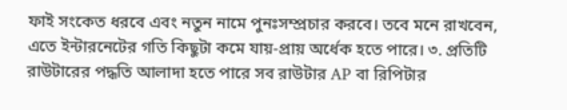ফাই সংকেত ধরবে এবং নতুন নামে পুনঃসম্প্রচার করবে। তবে মনে রাখবেন, এতে ইন্টারনেটের গতি কিছুটা কমে যায়-প্রায় অর্ধেক হতে পারে। ৩. প্রতিটি রাউটারের পদ্ধতি আলাদা হতে পারে সব রাউটার AP বা রিপিটার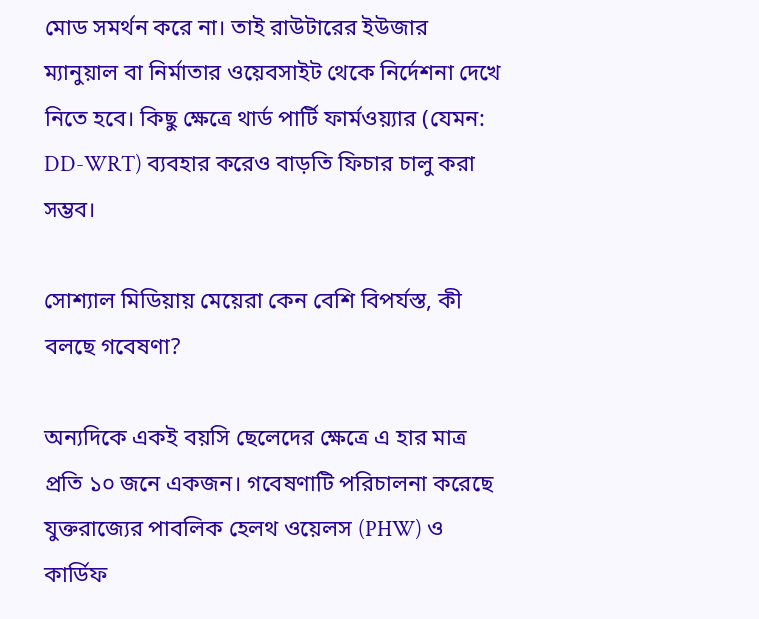মোড সমর্থন করে না। তাই রাউটারের ইউজার ম্যানুয়াল বা নির্মাতার ওয়েবসাইট থেকে নির্দেশনা দেখে নিতে হবে। কিছু ক্ষেত্রে থার্ড পার্টি ফার্মওয়্যার (যেমন: DD-WRT) ব্যবহার করেও বাড়তি ফিচার চালু করা সম্ভব।

সোশ্যাল মিডিয়ায় মেয়েরা কেন বেশি বিপর্যস্ত, কী বলছে গবেষণা?

অন্যদিকে একই বয়সি ছেলেদের ক্ষেত্রে এ হার মাত্র প্রতি ১০ জনে একজন। গবেষণাটি পরিচালনা করেছে যুক্তরাজ্যের পাবলিক হেলথ ওয়েলস (PHW) ও কার্ডিফ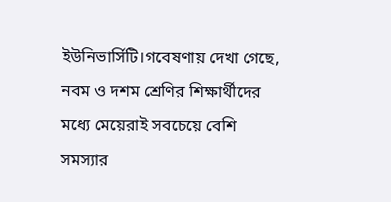ইউনিভার্সিটি।গবেষণায় দেখা গেছে, নবম ও দশম শ্রেণির শিক্ষার্থীদের মধ্যে মেয়েরাই সবচেয়ে বেশি সমস্যার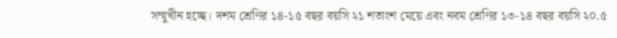সম্মুখীন হচ্ছে। দশম শ্রেণির ১৪-১৫ বছর বয়সি ২১ শতাংশ মেয়ে এবং নবম শ্রেণির ১৩-১৪ বছর বয়সি ২০.৫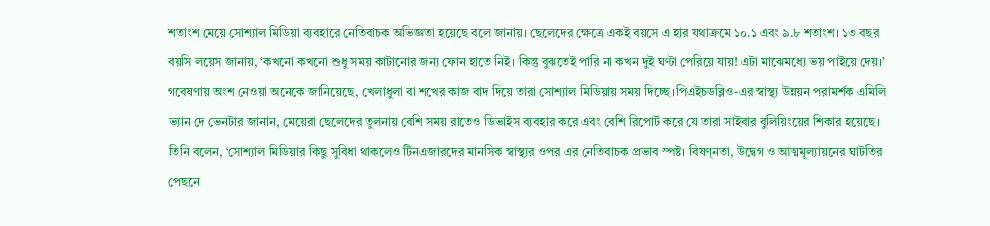শতাংশ মেয়ে সোশ্যাল মিডিয়া ব্যবহারে নেতিবাচক অভিজ্ঞতা হয়েছে বলে জানায়। ছেলেদের ক্ষেত্রে একই বয়সে এ হার যথাক্রমে ১০.১ এবং ৯.৮ শতাংশ। ১৩ বছর বয়সি লয়েস জানায়, ‘কখনো কখনো শুধু সময় কাটানোর জন্য ফোন হাতে নিই। কিন্তু বুঝতেই পারি না কখন দুই ঘণ্টা পেরিয়ে যায়! এটা মাঝেমধ্যে ভয় পাইয়ে দেয়।’ গবেষণায় অংশ নেওয়া অনেকে জানিয়েছে, খেলাধুলা বা শখের কাজ বাদ দিয়ে তারা সোশ্যাল মিডিয়ায় সময় দিচ্ছে।পিএইচডব্লিও-এর স্বাস্থ্য উন্নয়ন পরামর্শক এমিলি ভ্যান দে ভেনটার জানান, মেয়েরা ছেলেদের তুলনায় বেশি সময় রাতেও ডিভাইস ব্যবহার করে এবং বেশি রিপোর্ট করে যে তারা সাইবার বুলিয়িংয়ের শিকার হয়েছে। তিনি বলেন, ‘সোশ্যাল মিডিয়ার কিছু সুবিধা থাকলেও টিনএজারদের মানসিক স্বাস্থ্যর ওপর এর নেতিবাচক প্রভাব স্পষ্ট। বিষণ্নতা, উদ্বেগ ও আত্মমূল্যায়নের ঘাটতির পেছনে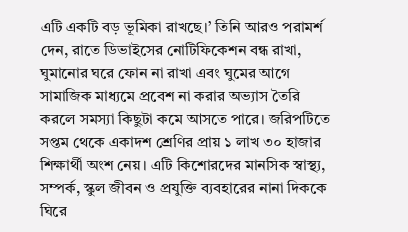এটি একটি বড় ভূমিকা রাখছে।’ তিনি আরও পরামর্শ দেন, রাতে ডিভাইসের নোটিফিকেশন বন্ধ রাখা, ঘুমানোর ঘরে ফোন না রাখা এবং ঘুমের আগে সামাজিক মাধ্যমে প্রবেশ না করার অভ্যাস তৈরি করলে সমস্যা কিছুটা কমে আসতে পারে। জরিপটিতে সপ্তম থেকে একাদশ শ্রেণির প্রায় ১ লাখ ৩০ হাজার শিক্ষার্থী অংশ নেয়। এটি কিশোরদের মানসিক স্বাস্থ্য, সম্পর্ক, স্কুল জীবন ও প্রযুক্তি ব্যবহারের নানা দিককে ঘিরে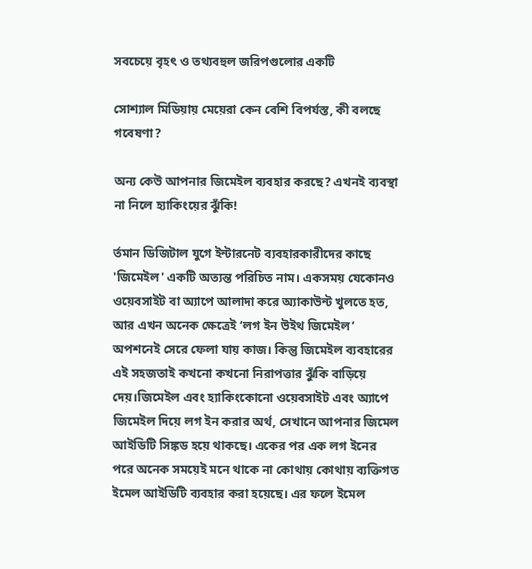সবচেয়ে বৃহৎ ও তথ্যবহুল জরিপগুলোর একটি

সোশ্যাল মিডিয়ায় মেয়েরা কেন বেশি বিপর্যস্ত, কী বলছে গবেষণা?

অন্য কেউ আপনার জিমেইল ব্যবহার করছে? এখনই ব্যবস্থা না নিলে হ্যাকিংয়ের ঝুঁকি!

র্তমান ডিজিটাল যুগে ইন্টারনেট ব্যবহারকারীদের কাছে 'জিমেইল' একটি অত্যন্ত পরিচিত নাম। একসময় যেকোনও ওয়েবসাইট বা অ্যাপে আলাদা করে অ্যাকাউন্ট খুলতে হত, আর এখন অনেক ক্ষেত্রেই ‘লগ ইন উইথ জিমেইল’ অপশনেই সেরে ফেলা যায় কাজ। কিন্তু জিমেইল ব্যবহারের এই সহজতাই কখনো কখনো নিরাপত্তার ঝুঁকি বাড়িয়ে দেয়।জিমেইল এবং হ্যাকিংকোনো ওয়েবসাইট এবং অ্যাপে জিমেইল দিয়ে লগ ইন করার অর্থ, সেখানে আপনার জিমেল আইডিটি সিঙ্কড হয়ে থাকছে। একের পর এক লগ ইনের পরে অনেক সময়েই মনে থাকে না কোথায় কোথায় ব্যক্তিগত ইমেল আইডিটি ব্যবহার করা হয়েছে। এর ফলে ইমেল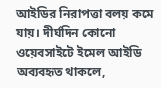আইডির নিরাপত্তা বলয় কমে যায়। দীর্ঘদিন কোনো ওয়েবসাইটে ইমেল আইডি অব্যবহৃত থাকলে,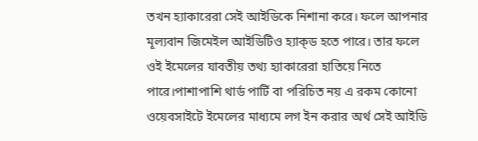তখন হ্যাকারেরা সেই আইডিকে নিশানা করে। ফলে আপনার মূল্যবান জিমেইল আইডিটিও হ্যাক্ড হতে পারে। তার ফলে ওই ইমেলের যাবতীয় তথ্য হ্যাকারেরা হাতিয়ে নিতে পারে।পাশাপাশি থার্ড পার্টি বা পরিচিত নয় এ রকম কোনো ওয়েবসাইটে ইমেলের মাধ্যমে লগ ইন করার অর্থ সেই আইডি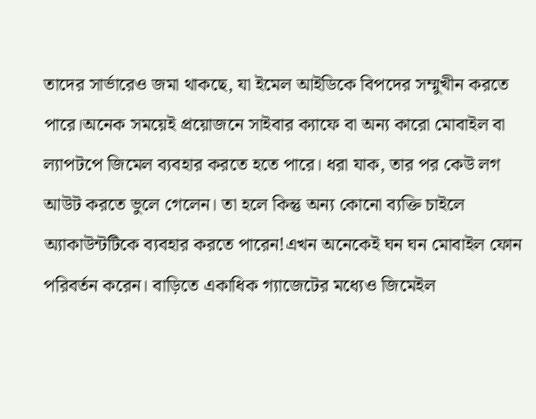তাদের সার্ভারেও জমা থাকছে, যা ইমেল আইডিকে বিপদের সম্মুখীন করতে পারে।অনেক সময়েই প্রয়োজনে সাইবার ক্যাফে বা অন্য কারো মোবাইল বা ল্যাপটপে জিমেল ব্যবহার করতে হতে পারে। ধরা যাক, তার পর কেউ লগ আউট করতে ভুলে গেলেন। তা হলে কিন্তু অন্য কোনো ব্যক্তি চাইলে অ্যাকাউন্টটিকে ব্যবহার করতে পারেন!এখন অনেকেই ঘন ঘন মোবাইল ফোন পরিবর্তন করেন। বাড়িতে একাধিক গ্যাজেটের মধ্যেও জিমেইল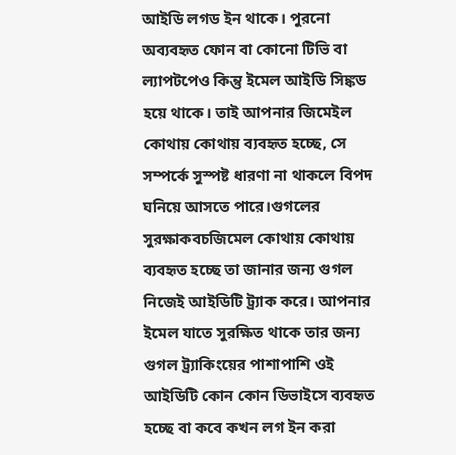আইডি লগড ইন থাকে। পুরনো অব্যবহৃত ফোন বা কোনো টিভি বা ল্যাপটপেও কিন্তু ইমেল আইডি সিঙ্কড হয়ে থাকে। তাই আপনার জিমেইল কোথায় কোথায় ব্যবহৃত হচ্ছে, সে সম্পর্কে সুস্পষ্ট ধারণা না থাকলে বিপদ ঘনিয়ে আসতে পারে।গুগলের সুরক্ষাকবচজিমেল কোথায় কোথায় ব্যবহৃত হচ্ছে তা জানার জন্য গুগল নিজেই আইডিটি ট্র্যাক করে। আপনার ইমেল যাতে সুরক্ষিত থাকে তার জন্য গুগল ট্র্যাকিংয়ের পাশাপাশি ওই আইডিটি কোন কোন ডিভাইসে ব্যবহৃত হচ্ছে বা কবে কখন লগ ইন করা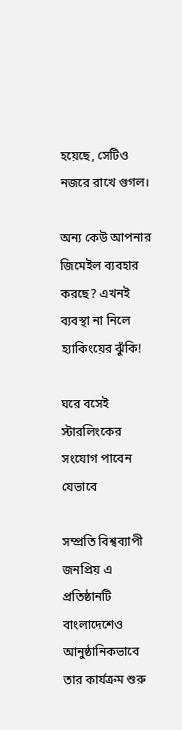হয়েছে, সেটিও নজরে রাখে গুগল।

অন্য কেউ আপনার জিমেইল ব্যবহার করছে? এখনই ব্যবস্থা না নিলে হ্যাকিংয়ের ঝুঁকি!

ঘরে বসেই স্টারলিংকের সংযোগ পাবেন যেভাবে

সম্প্রতি বিশ্বব্যাপী জনপ্রিয় এ প্রতিষ্ঠানটি বাংলাদেশেও আনুষ্ঠানিকভাবে তার কার্যক্রম শুরু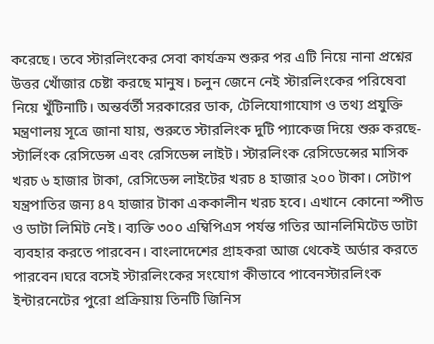করেছে। তবে স্টারলিংকের সেবা কার্যক্রম শুরুর পর এটি নিয়ে নানা প্রশ্নের উত্তর খোঁজার চেষ্টা করছে মানুষ। চলুন জেনে নেই স্টারলিংকের পরিষেবা নিয়ে খুঁটিনাটি। অন্তর্বর্তী সরকারের ডাক, টেলিযোগাযোগ ও তথ্য প্রযুক্তি মন্ত্রণালয় সূত্রে জানা যায়, শুরুতে স্টারলিংক দুটি প্যাকেজ দিয়ে শুরু করছে-স্টার্লিংক রেসিডেন্স এবং রেসিডেন্স লাইট। স্টারলিংক রেসিডেন্সের মাসিক খরচ ৬ হাজার টাকা, রেসিডেন্স লাইটের খরচ ৪ হাজার ২০০ টাকা। সেটাপ যন্ত্রপাতির জন্য ৪৭ হাজার টাকা এককালীন খরচ হবে। এখানে কোনো স্পীড ও ডাটা লিমিট নেই। ব্যক্তি ৩০০ এম্বিপিএস পর্যন্ত গতির আনলিমিটেড ডাটা ব্যবহার করতে পারবেন। বাংলাদেশের গ্রাহকরা আজ থেকেই অর্ডার করতে পারবেন।ঘরে বসেই স্টারলিংকের সংযোগ কীভাবে পাবেনস্টারলিংক ইন্টারনেটের পুরো প্রক্রিয়ায় তিনটি জিনিস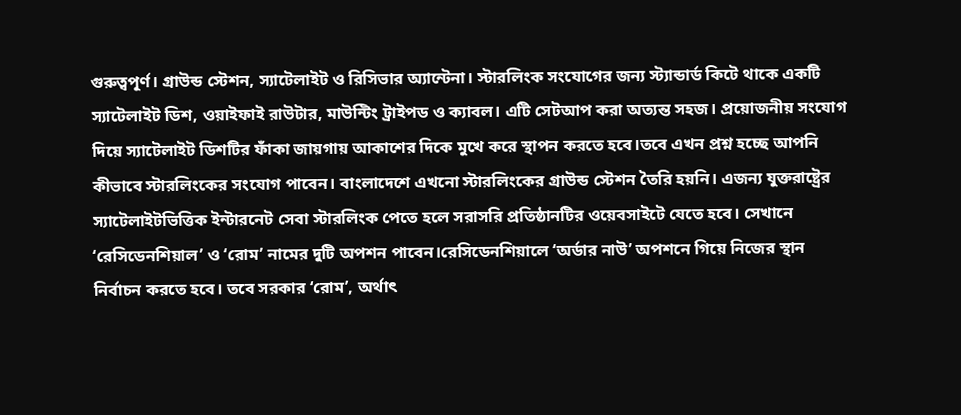গুরুত্বপূর্ণ। গ্রাউন্ড স্টেশন, স্যাটেলাইট ও রিসিভার অ্যান্টেনা। স্টারলিংক সংযোগের জন্য স্ট্যান্ডার্ড কিটে থাকে একটি স্যাটেলাইট ডিশ, ওয়াইফাই রাউটার, মাউন্টিং ট্রাইপড ও ক্যাবল। এটি সেটআপ করা অত্যন্ত সহজ। প্রয়োজনীয় সংযোগ দিয়ে স্যাটেলাইট ডিশটির ফাঁকা জায়গায় আকাশের দিকে মুখে করে স্থাপন করতে হবে।তবে এখন প্রশ্ন হচ্ছে আপনি কীভাবে স্টারলিংকের সংযোগ পাবেন। বাংলাদেশে এখনো স্টারলিংকের গ্রাউন্ড স্টেশন তৈরি হয়নি। এজন্য যুক্তরাষ্ট্রের স্যাটেলাইটভিত্তিক ইন্টারনেট সেবা স্টারলিংক পেতে হলে সরাসরি প্রতিষ্ঠানটির ওয়েবসাইটে যেতে হবে। সেখানে ‘রেসিডেনশিয়াল’ ও ‘রোম’ নামের দুটি অপশন পাবেন।রেসিডেনশিয়ালে ‘অর্ডার নাউ’ অপশনে গিয়ে নিজের স্থান নির্বাচন করতে হবে। তবে সরকার ‘রোম’, অর্থাৎ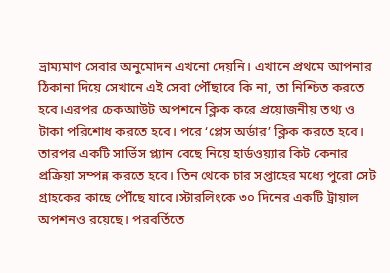ভ্রাম্যমাণ সেবার অনুমোদন এখনো দেয়নি। এখানে প্রথমে আপনার ঠিকানা দিয়ে সেখানে এই সেবা পৌঁছাবে কি না, তা নিশ্চিত করতে হবে।এরপর চেকআউট অপশনে ক্লিক করে প্রয়োজনীয় তথ্য ও টাকা পরিশোধ করতে হবে। পরে ‘প্লেস অর্ডার’ ক্লিক করতে হবে। তারপর একটি সার্ভিস প্ল্যান বেছে নিয়ে হার্ডওয়্যার কিট কেনার প্রক্রিয়া সম্পন্ন করতে হবে। তিন থেকে চার সপ্তাহের মধ্যে পুরো সেট গ্রাহকের কাছে পৌঁছে যাবে।স্টারলিংকে ৩০ দিনের একটি ট্রায়াল অপশনও রয়েছে। পরবর্তিতে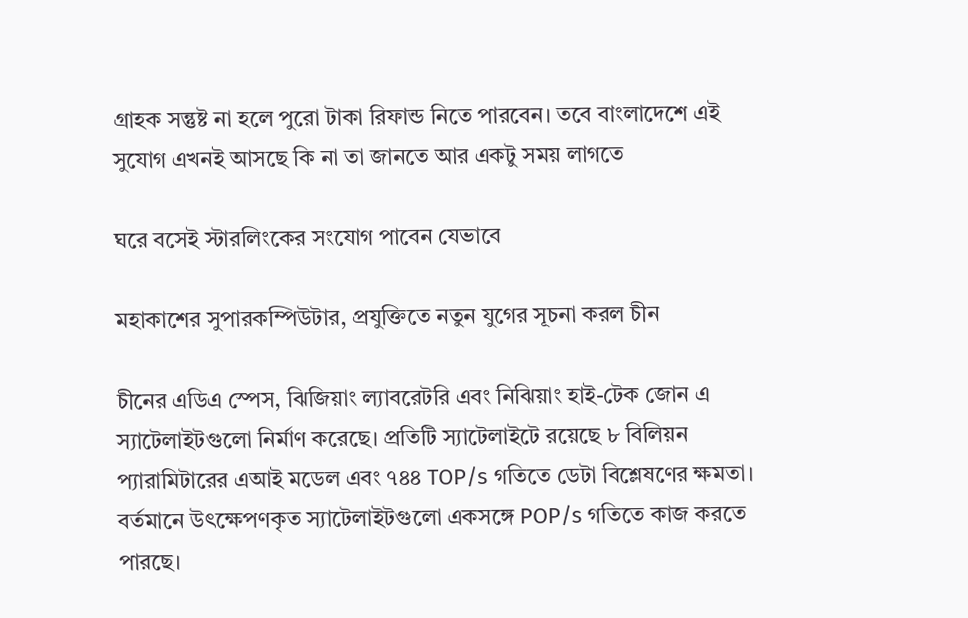গ্রাহক সন্তুষ্ট না হলে পুরো টাকা রিফান্ড নিতে পারবেন। তবে বাংলাদেশে এই সুযোগ এখনই আসছে কি না তা জানতে আর একটু সময় লাগতে

ঘরে বসেই স্টারলিংকের সংযোগ পাবেন যেভাবে

মহাকাশের সুপারকম্পিউটার, প্রযুক্তিতে নতুন যুগের সূচনা করল চীন

চীনের এডিএ স্পেস, ঝিজিয়াং ল্যাবরেটরি এবং নিঝিয়াং হাই-টেক জোন এ স্যাটেলাইটগুলো নির্মাণ করেছে। প্রতিটি স্যাটেলাইটে রয়েছে ৮ বিলিয়ন প্যারামিটারের এআই মডেল এবং ৭৪৪ TOP/s গতিতে ডেটা বিশ্লেষণের ক্ষমতা। বর্তমানে উৎক্ষেপণকৃত স্যাটেলাইটগুলো একসঙ্গে POP/s গতিতে কাজ করতে পারছে।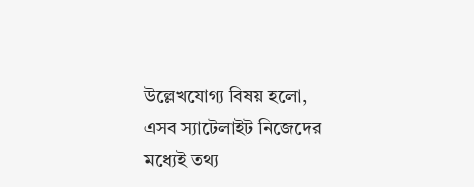উল্লেখযোগ্য বিষয় হলো, এসব স্যাটেলাইট নিজেদের মধ্যেই তথ্য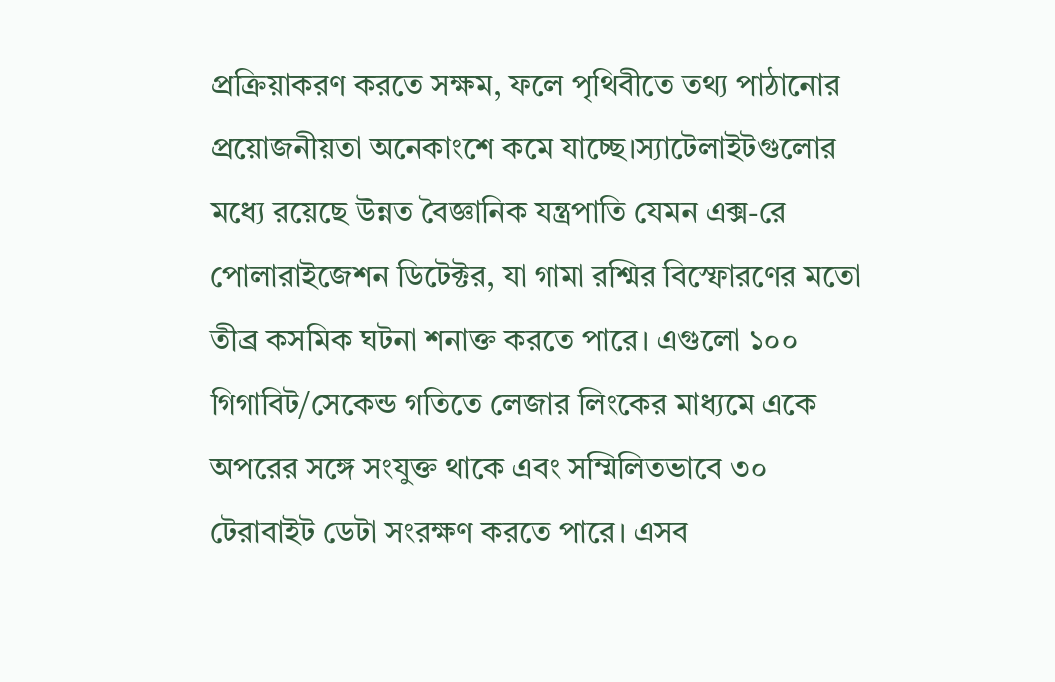প্রক্রিয়াকরণ করতে সক্ষম, ফলে পৃথিবীতে তথ্য পাঠানোর প্রয়োজনীয়তা অনেকাংশে কমে যাচ্ছে।স্যাটেলাইটগুলোর মধ্যে রয়েছে উন্নত বৈজ্ঞানিক যন্ত্রপাতি যেমন এক্স-রে পোলারাইজেশন ডিটেক্টর, যা গামা রশ্মির বিস্ফোরণের মতো তীব্র কসমিক ঘটনা শনাক্ত করতে পারে। এগুলো ১০০ গিগাবিট/সেকেন্ড গতিতে লেজার লিংকের মাধ্যমে একে অপরের সঙ্গে সংযুক্ত থাকে এবং সম্মিলিতভাবে ৩০ টেরাবাইট ডেটা সংরক্ষণ করতে পারে। এসব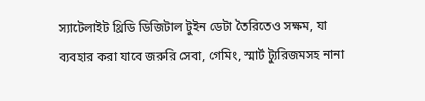স্যাটেলাইট থ্রিডি ডিজিটাল টুইন ডেটা তৈরিতেও সক্ষম, যা ব্যবহার করা যাবে জরুরি সেবা, গেমিং, স্মার্ট ট্যুরিজমসহ নানা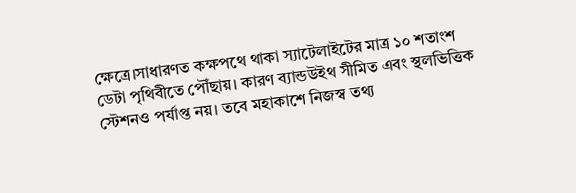ক্ষেত্রে।সাধারণত কক্ষপথে থাকা স্যাটেলাইটের মাত্র ১০ শতাংশ ডেটা পৃথিবীতে পৌঁছায়। কারণ ব্যান্ডউইথ সীমিত এবং স্থলভিত্তিক স্টেশনও পর্যাপ্ত নয়। তবে মহাকাশে নিজস্ব তথ্য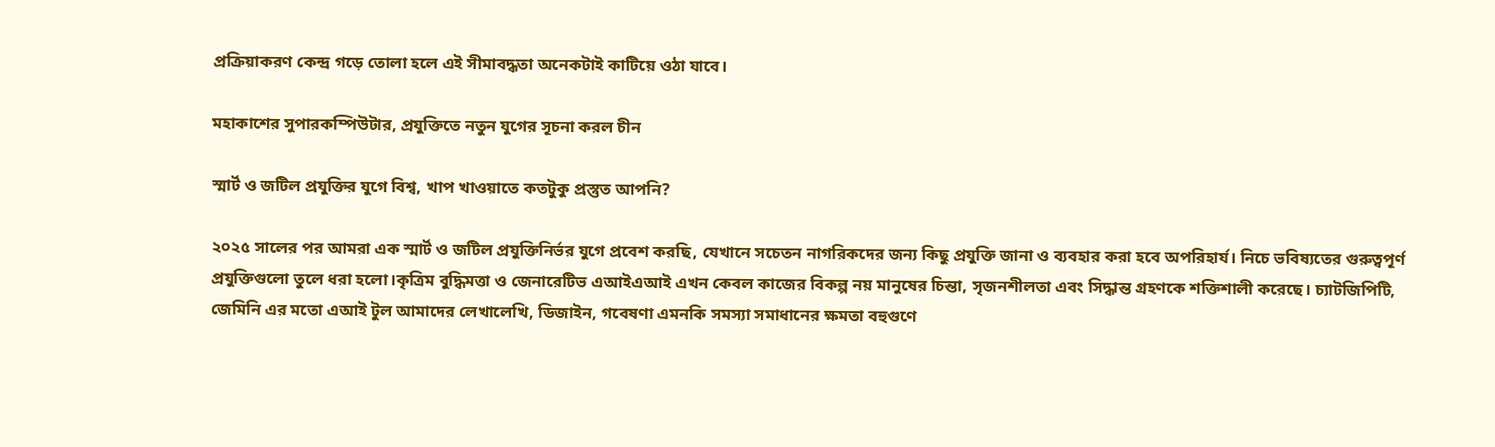প্রক্রিয়াকরণ কেন্দ্র গড়ে তোলা হলে এই সীমাবদ্ধতা অনেকটাই কাটিয়ে ওঠা যাবে।

মহাকাশের সুপারকম্পিউটার, প্রযুক্তিতে নতুন যুগের সূচনা করল চীন

স্মার্ট ও জটিল প্রযুক্তির যুগে বিশ্ব, খাপ খাওয়াতে কতটুকু প্রস্তুত আপনি?

২০২৫ সালের পর আমরা এক স্মার্ট ও জটিল প্রযুক্তিনির্ভর যুগে প্রবেশ করছি, যেখানে সচেতন নাগরিকদের জন্য কিছু প্রযুক্তি জানা ও ব্যবহার করা হবে অপরিহার্য। নিচে ভবিষ্যতের গুরুত্বপূর্ণ প্রযুক্তিগুলো তুলে ধরা হলো।কৃত্রিম বুদ্ধিমত্তা ও জেনারেটিভ এআইএআই এখন কেবল কাজের বিকল্প নয় মানুষের চিন্তা, সৃজনশীলতা এবং সিদ্ধান্ত গ্রহণকে শক্তিশালী করেছে। চ্যাটজিপিটি, জেমিনি এর মতো এআই টুল আমাদের লেখালেখি, ডিজাইন, গবেষণা এমনকি সমস্যা সমাধানের ক্ষমতা বহুগুণে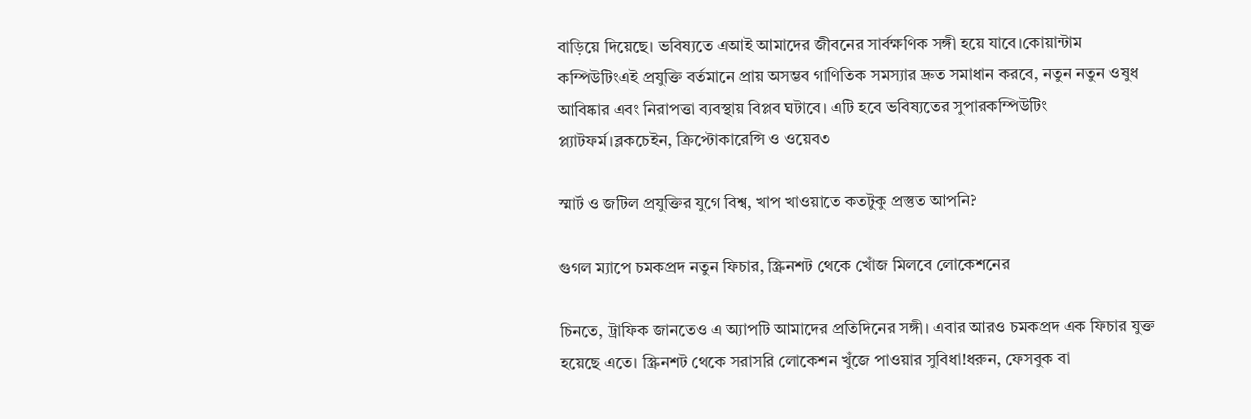বাড়িয়ে দিয়েছে। ভবিষ্যতে এআই আমাদের জীবনের সার্বক্ষণিক সঙ্গী হয়ে যাবে।কোয়ান্টাম কম্পিউটিংএই প্রযুক্তি বর্তমানে প্রায় অসম্ভব গাণিতিক সমস্যার দ্রুত সমাধান করবে, নতুন নতুন ওষুধ আবিষ্কার এবং নিরাপত্তা ব্যবস্থায় বিপ্লব ঘটাবে। এটি হবে ভবিষ্যতের সুপারকম্পিউটিং প্ল্যাটফর্ম।ব্লকচেইন, ক্রিপ্টোকারেন্সি ও ওয়েব৩

স্মার্ট ও জটিল প্রযুক্তির যুগে বিশ্ব, খাপ খাওয়াতে কতটুকু প্রস্তুত আপনি?

গুগল ম্যাপে চমকপ্রদ নতুন ফিচার, স্ক্রিনশট থেকে খোঁজ মিলবে লোকেশনের

চিনতে, ট্রাফিক জানতেও এ অ্যাপটি আমাদের প্রতিদিনের সঙ্গী। এবার আরও চমকপ্রদ এক ফিচার যুক্ত হয়েছে এতে। স্ক্রিনশট থেকে সরাসরি লোকেশন খুঁজে পাওয়ার সুবিধা!ধরুন, ফেসবুক বা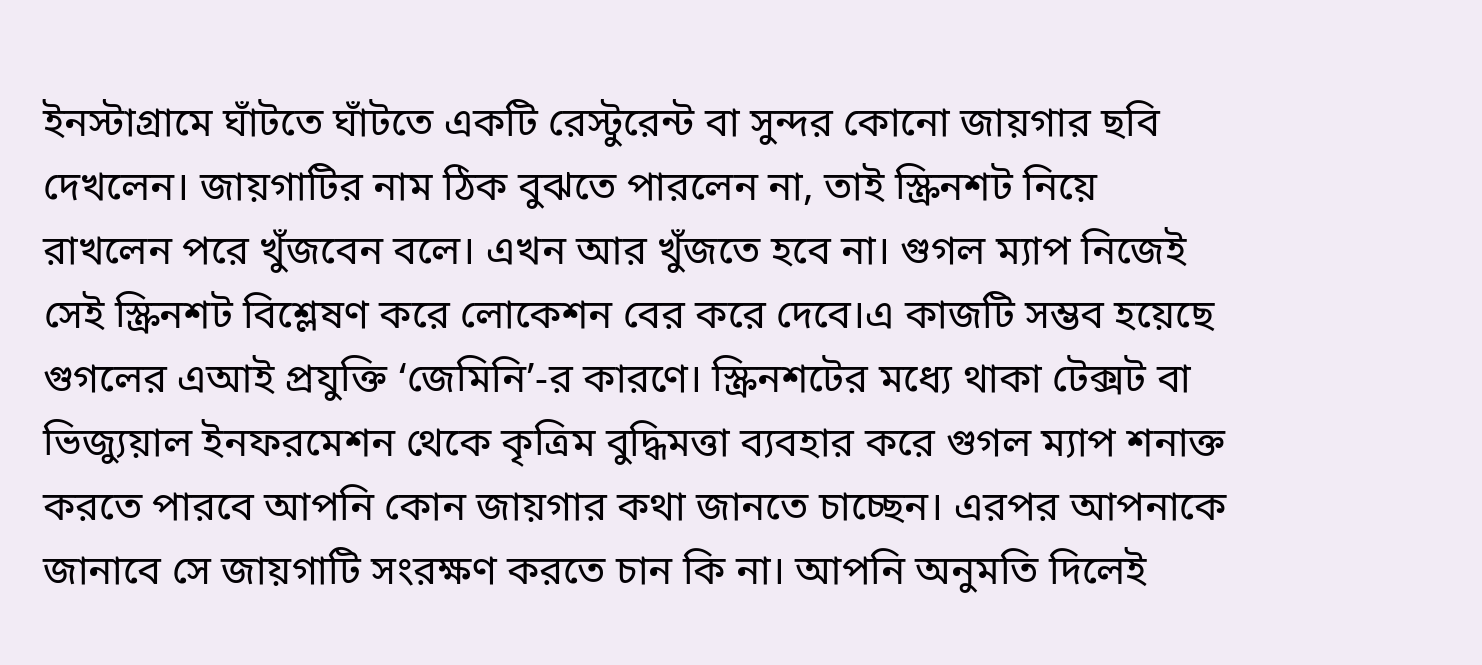ইনস্টাগ্রামে ঘাঁটতে ঘাঁটতে একটি রেস্টুরেন্ট বা সুন্দর কোনো জায়গার ছবি দেখলেন। জায়গাটির নাম ঠিক বুঝতে পারলেন না, তাই স্ক্রিনশট নিয়ে রাখলেন পরে খুঁজবেন বলে। এখন আর খুঁজতে হবে না। গুগল ম্যাপ নিজেই সেই স্ক্রিনশট বিশ্লেষণ করে লোকেশন বের করে দেবে।এ কাজটি সম্ভব হয়েছে গুগলের এআই প্রযুক্তি ‘জেমিনি’-র কারণে। স্ক্রিনশটের মধ্যে থাকা টেক্সট বা ভিজ্যুয়াল ইনফরমেশন থেকে কৃত্রিম বুদ্ধিমত্তা ব্যবহার করে গুগল ম্যাপ শনাক্ত করতে পারবে আপনি কোন জায়গার কথা জানতে চাচ্ছেন। এরপর আপনাকে জানাবে সে জায়গাটি সংরক্ষণ করতে চান কি না। আপনি অনুমতি দিলেই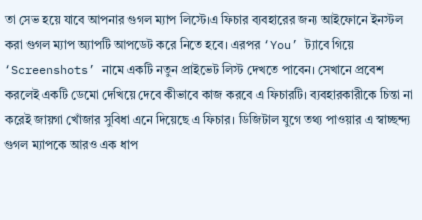তা সেভ হয়ে যাবে আপনার গুগল ম্যাপ লিস্টে।এ ফিচার ব্যবহারের জন্য আইফোনে ইনস্টল করা গুগল ম্যাপ অ্যাপটি আপডেট করে নিতে হবে। এরপর ‘You’ ট্যাবে গিয়ে ‘Screenshots’ নামে একটি নতুন প্রাইভেট লিস্ট দেখতে পাবেন। সেখানে প্রবেশ করলেই একটি ডেমো দেখিয়ে দেবে কীভাবে কাজ করবে এ ফিচারটি। ব্যবহারকারীকে চিন্তা না করেই জায়গা খোঁজার সুবিধা এনে দিয়েছে এ ফিচার। ডিজিটাল যুগে তথ্য পাওয়ার এ স্বাচ্ছন্দ্য গুগল ম্যাপকে আরও এক ধাপ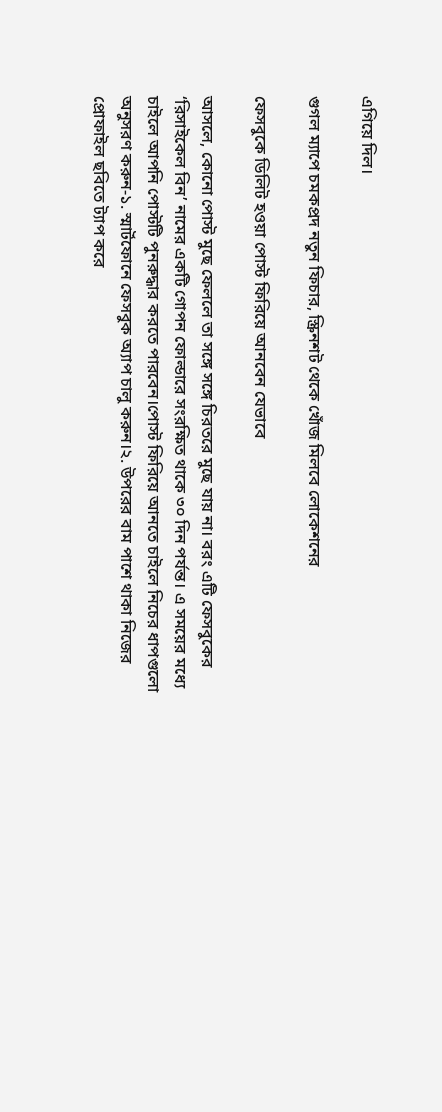এগিয়ে দিল।

গুগল ম্যাপে চমকপ্রদ নতুন ফিচার, স্ক্রিনশট থেকে খোঁজ মিলবে লোকেশনের

ফেসবুকে ডিলিট হওয়া পোস্ট ফিরিয়ে আনবেন যেভাবে

আসলে, কোনো পোস্ট মুছে ফেললে তা সঙ্গে সঙ্গে চিরতরে মুছে যায় না। বরং এটি ফেসবুকের ‘রিসাইকেল বিন’ নামের একটি গোপন ফোল্ডারে সংরক্ষিত থাকে ৩০ দিন পর্যন্ত। এ সময়ের মধ্যে চাইলে আপনি পোস্টটি পুনরুদ্ধার করতে পারবেন।পোস্ট ফিরিয়ে আনতে চাইলে নিচের ধাপগুলো অনুসরণ করুন-১. স্মার্টফোনে ফেসবুক অ্যাপ চালু করুন।২. উপরের বাম পাশে থাকা নিজের প্রোফাইল ছবিতে ট্যাপ করে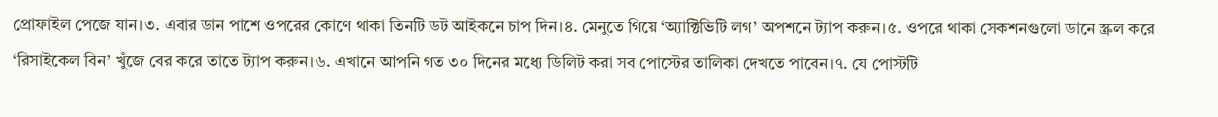প্রোফাইল পেজে যান।৩. এবার ডান পাশে ওপরের কোণে থাকা তিনটি ডট আইকনে চাপ দিন।৪. মেনুতে গিয়ে ‘অ্যাক্টিভিটি লগ’ অপশনে ট্যাপ করুন।৫. ওপরে থাকা সেকশনগুলো ডানে স্ক্রল করে ‘রিসাইকেল বিন’ খুঁজে বের করে তাতে ট্যাপ করুন।৬. এখানে আপনি গত ৩০ দিনের মধ্যে ডিলিট করা সব পোস্টের তালিকা দেখতে পাবেন।৭. যে পোস্টটি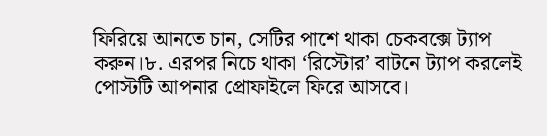ফিরিয়ে আনতে চান, সেটির পাশে থাকা চেকবক্সে ট্যাপ করুন।৮. এরপর নিচে থাকা ‘রিস্টোর’ বাটনে ট্যাপ করলেই পোস্টটি আপনার প্রোফাইলে ফিরে আসবে।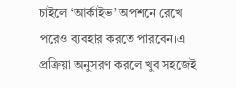চাইলে ‘আর্কাইভ’ অপশনে রেখে পরেও ব্যবহার করতে পারবেন।এ প্রক্রিয়া অনুসরণ করলে খুব সহজেই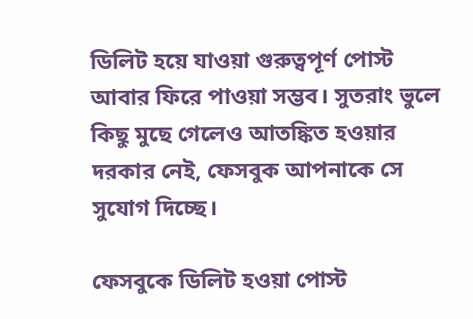ডিলিট হয়ে যাওয়া গুরুত্বপূর্ণ পোস্ট আবার ফিরে পাওয়া সম্ভব। সুতরাং ভুলে কিছু মুছে গেলেও আতঙ্কিত হওয়ার দরকার নেই, ফেসবুক আপনাকে সে সুযোগ দিচ্ছে।

ফেসবুকে ডিলিট হওয়া পোস্ট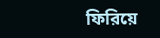ফিরিয়ে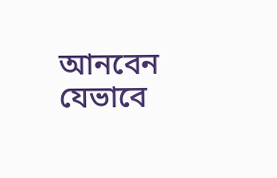আনবেন যেভাবে